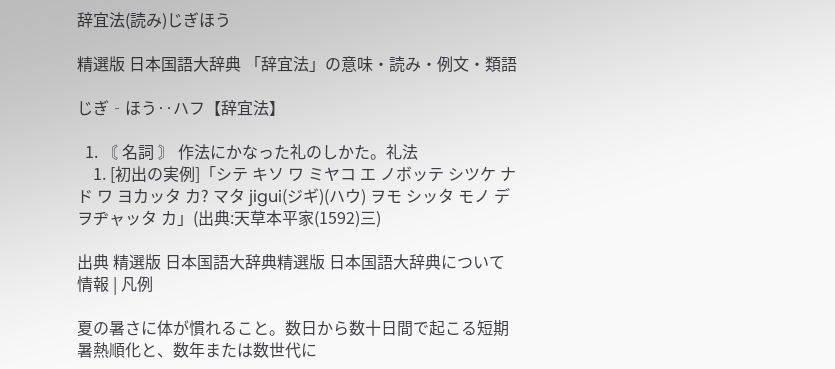辞宜法(読み)じぎほう

精選版 日本国語大辞典 「辞宜法」の意味・読み・例文・類語

じぎ‐ほう‥ハフ【辞宜法】

  1. 〘 名詞 〙 作法にかなった礼のしかた。礼法
    1. [初出の実例]「シテ キソ ワ ミヤコ エ ノボッテ シツケ ナド ワ ヨカッタ カ? マタ jigui(ジギ)(ハウ) ヲモ シッタ モノ デ ヲヂャッタ カ」(出典:天草本平家(1592)三)

出典 精選版 日本国語大辞典精選版 日本国語大辞典について 情報 | 凡例

夏の暑さに体が慣れること。数日から数十日間で起こる短期暑熱順化と、数年または数世代に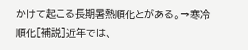かけて起こる長期暑熱順化とがある。→寒冷順化[補説]近年では、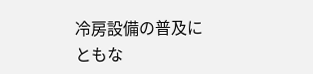冷房設備の普及にともな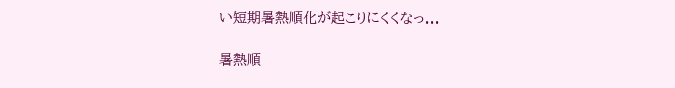い短期暑熱順化が起こりにくくなっ...

暑熱順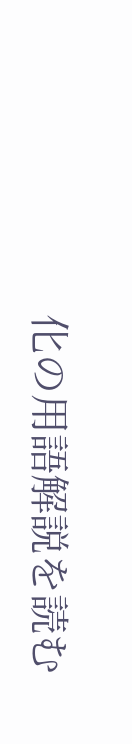化の用語解説を読む